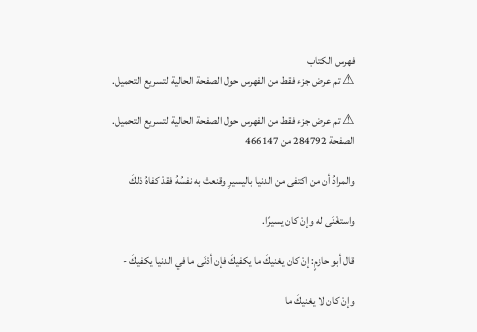فهرس الكتاب
⚠ تم عرض جزء فقط من الفهرس حول الصفحة الحالية لتسريع التحميل.

⚠ تم عرض جزء فقط من الفهرس حول الصفحة الحالية لتسريع التحميل.
الصفحة 284792 من 466147

والمرادُ أن من اكتفى من الدنيا باليسيرِ وقنعتْ به نفسُهُ فقدْ كفاهُ ذلكَ

واستغْنَى له وإنْ كان يسيرًا.

قال أبو حازمٍ: إنْ كان يغنيكَ ما يكفيكَ فإن أدْنَى ما في الدنيا يكفيكَ -

وإنْ كان لا يغنيكَ ما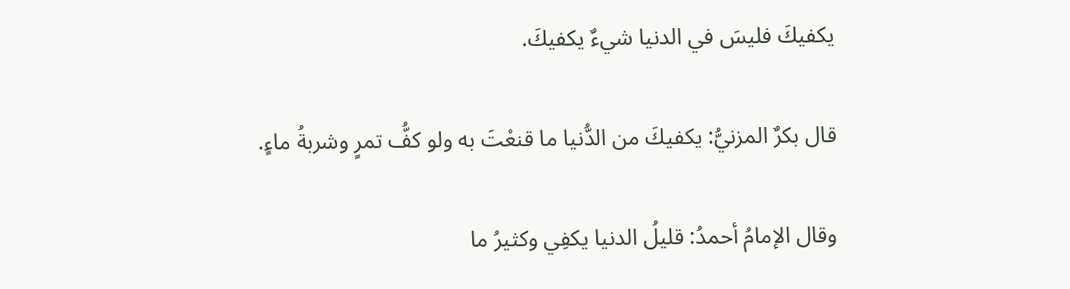يكفيكَ فليسَ في الدنيا شيءٌ يكفيكَ.

قال بكرٌ المزنيُّ: يكفيكَ من الدُّنيا ما قنعْتَ به ولو كفُّ تمرٍ وشربةُ ماءٍ.

وقال الإمامُ أحمدُ: قليلُ الدنيا يكفِي وكثيرُ ما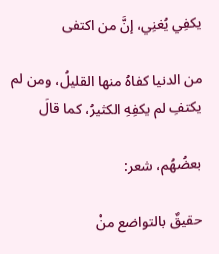يكفِي يُغنِي، إنَّ من اكتفى

من الدنيا كفاهُ منها القليلُ، ومن لم يكتفِ لم يكفِهِ الكثيرُ، كما قالَ

بعضُهُم، شعر:

حقيقٌ بالتواضع منْ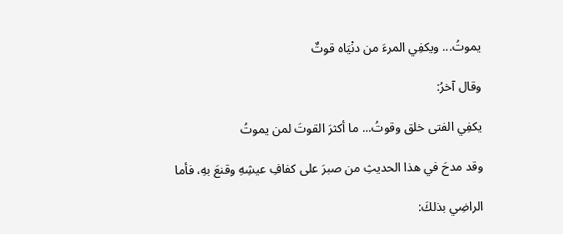يموتُ... ويكفِي المرءَ من دنْيَاه قوتٌ

وقال آخرُ:

يكفِي الفتى خلق وقوتُ... ما أكثرَ القوتَ لمن يموتُ

وقد مدحَ في هذا الحديثِ من صبرَ على كفافِ عيشِهِ وقنعَ بهِ، فأما

الراضِي بذلكَ: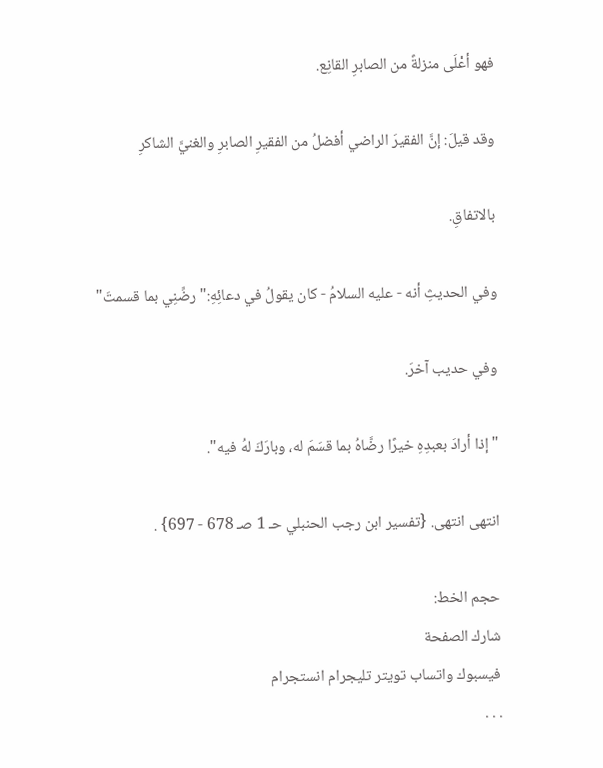فهو أعْلَى منزلةً من الصابرِ القانِع.

وقد قيلَ: إنَّ الفقيرَ الراضي أفضلُ من الفقيرِ الصابرِ والغنيَّ الشاكرِ

بالاتفاقِ.

وفي الحديثِ أنه - عليه السلامُ - كان يقولُ في دعائِهِ:"رضِّنِي بما قسمتَ"

وفي حديب آخرَ.

"إذا أرادَ بعبدِهِ خيرًا رضَّاهُ بما قسَمَ له، وبارَكَ لهُ فيه".

انتهى انتهى. {تفسير ابن رجب الحنبلي حـ 1 صـ 678 - 697} .

حجم الخط:
شارك الصفحة
فيسبوك واتساب تويتر تليجرام انستجرام
. . .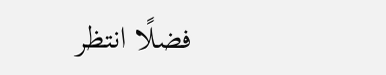فضلًا انتظر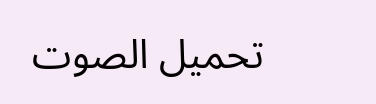تحميل الصوت